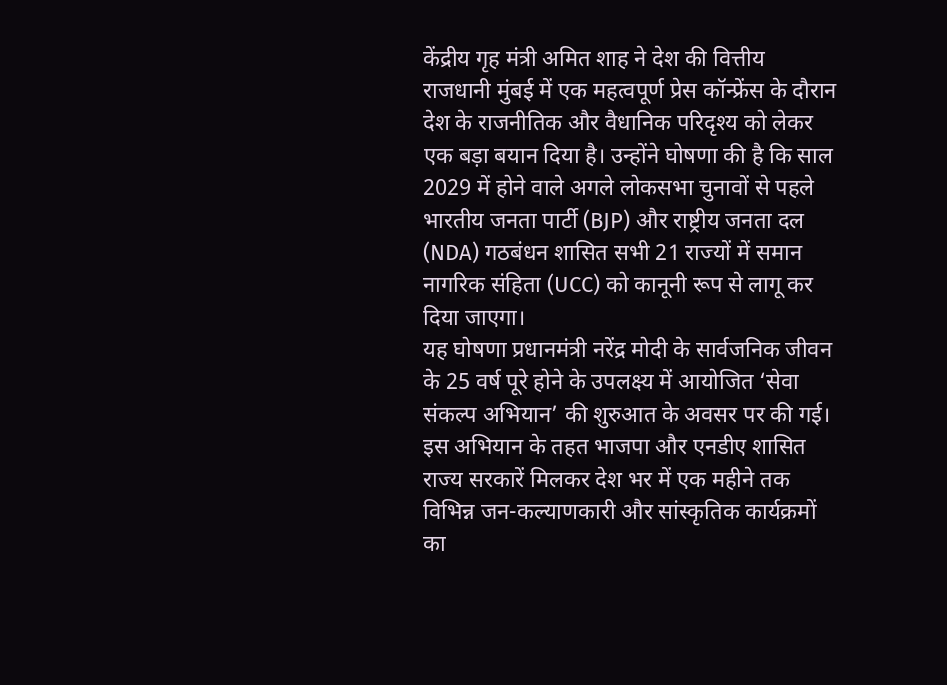केंद्रीय गृह मंत्री अमित शाह ने देश की वित्तीय राजधानी मुंबई में एक महत्वपूर्ण प्रेस कॉन्फ्रेंस के दौरान देश के राजनीतिक और वैधानिक परिदृश्य को लेकर एक बड़ा बयान दिया है। उन्होंने घोषणा की है कि साल 2029 में होने वाले अगले लोकसभा चुनावों से पहले भारतीय जनता पार्टी (BJP) और राष्ट्रीय जनता दल (NDA) गठबंधन शासित सभी 21 राज्यों में समान नागरिक संहिता (UCC) को कानूनी रूप से लागू कर दिया जाएगा।
यह घोषणा प्रधानमंत्री नरेंद्र मोदी के सार्वजनिक जीवन के 25 वर्ष पूरे होने के उपलक्ष्य में आयोजित ‘सेवा संकल्प अभियान’ की शुरुआत के अवसर पर की गई। इस अभियान के तहत भाजपा और एनडीए शासित राज्य सरकारें मिलकर देश भर में एक महीने तक विभिन्न जन-कल्याणकारी और सांस्कृतिक कार्यक्रमों का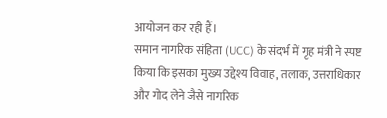आयोजन कर रही हैं।
समान नागरिक संहिता (UCC) के संदर्भ में गृह मंत्री ने स्पष्ट किया कि इसका मुख्य उद्देश्य विवाह, तलाक, उत्तराधिकार और गोद लेने जैसे नागरिक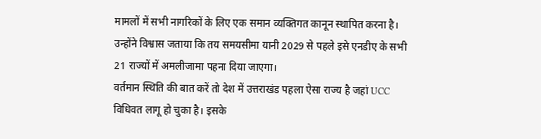मामलों में सभी नागरिकों के लिए एक समान व्यक्तिगत कानून स्थापित करना है। उन्होंने विश्वास जताया कि तय समयसीमा यानी 2029 से पहले इसे एनडीए के सभी 21 राज्यों में अमलीजामा पहना दिया जाएगा।
वर्तमान स्थिति की बात करें तो देश में उत्तराखंड पहला ऐसा राज्य है जहां UCC विधिवत लागू हो चुका है। इसके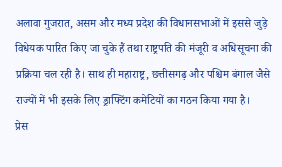अलावा गुजरात, असम और मध्य प्रदेश की विधानसभाओं में इससे जुड़े विधेयक पारित किए जा चुके हैं तथा राष्ट्रपति की मंजूरी व अधिसूचना की प्रक्रिया चल रही है। साथ ही महाराष्ट्र, छत्तीसगढ़ और पश्चिम बंगाल जैसे राज्यों में भी इसके लिए ड्राफ्टिंग कमेटियों का गठन किया गया है।
प्रेस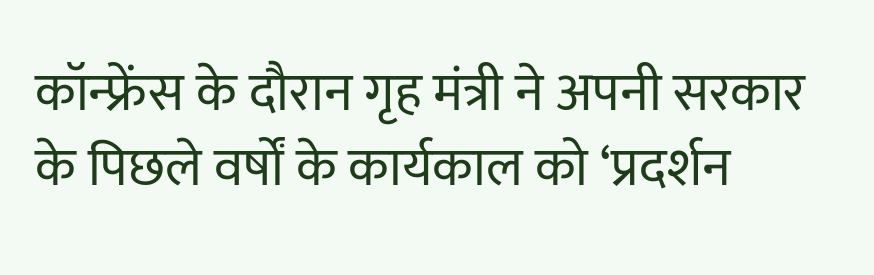कॉन्फ्रेंस के दौरान गृह मंत्री ने अपनी सरकार के पिछले वर्षों के कार्यकाल को ‘प्रदर्शन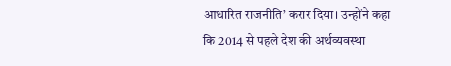आधारित राजनीति’ करार दिया। उन्होंने कहा कि 2014 से पहले देश की अर्थव्यवस्था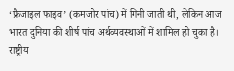‘फ्रैजाइल फाइव’ (कमजोर पांच) में गिनी जाती थी, लेकिन आज भारत दुनिया की शीर्ष पांच अर्थव्यवस्थाओं में शामिल हो चुका है।
राष्ट्रीय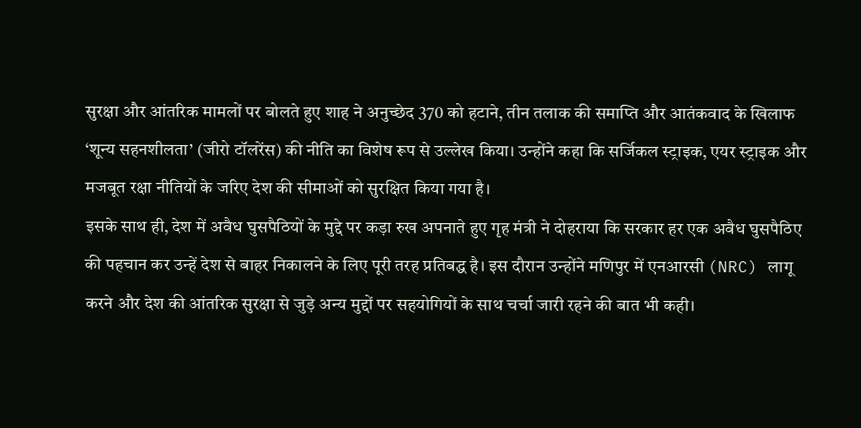सुरक्षा और आंतरिक मामलों पर बोलते हुए शाह ने अनुच्छेद 370 को हटाने, तीन तलाक की समाप्ति और आतंकवाद के खिलाफ ‘शून्य सहनशीलता’ (जीरो टॉलरेंस) की नीति का विशेष रूप से उल्लेख किया। उन्होंने कहा कि सर्जिकल स्ट्राइक, एयर स्ट्राइक और मजबूत रक्षा नीतियों के जरिए देश की सीमाओं को सुरक्षित किया गया है।
इसके साथ ही, देश में अवैध घुसपैठियों के मुद्दे पर कड़ा रुख अपनाते हुए गृह मंत्री ने दोहराया कि सरकार हर एक अवैध घुसपैठिए की पहचान कर उन्हें देश से बाहर निकालने के लिए पूरी तरह प्रतिबद्ध है। इस दौरान उन्होंने मणिपुर में एनआरसी (NRC) लागू करने और देश की आंतरिक सुरक्षा से जुड़े अन्य मुद्दों पर सहयोगियों के साथ चर्चा जारी रहने की बात भी कही।